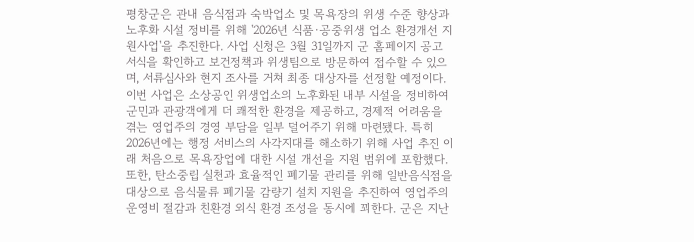평창군은 관내 음식점과 숙박업소 및 목욕장의 위생 수준 향상과 노후화 시설 정비를 위해 '2026년 식품·공중위생 업소 환경개선 지원사업'을 추진한다. 사업 신청은 3월 31일까지 군 홈페이지 공고 서식을 확인하고 보건정책과 위생팀으로 방문하여 접수할 수 있으며, 서류심사와 현지 조사를 거쳐 최종 대상자를 선정할 예정이다. 이번 사업은 소상공인 위생업소의 노후화된 내부 시설을 정비하여 군민과 관광객에게 더 쾌적한 환경을 제공하고, 경제적 어려움을 겪는 영업주의 경영 부담을 일부 덜어주기 위해 마련됐다. 특히 2026년에는 행정 서비스의 사각지대를 해소하기 위해 사업 추진 이래 처음으로 목욕장업에 대한 시설 개선을 지원 범위에 포함했다. 또한, 탄소중립 실천과 효율적인 폐기물 관리를 위해 일반음식점을 대상으로 음식물류 폐기물 감량기 설치 지원을 추진하여 영업주의 운영비 절감과 친환경 외식 환경 조성을 동시에 꾀한다. 군은 지난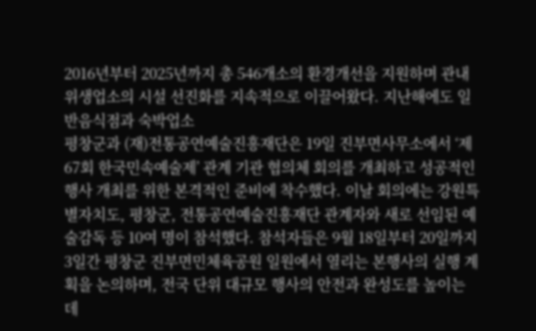2016년부터 2025년까지 총 546개소의 환경개선을 지원하며 관내 위생업소의 시설 선진화를 지속적으로 이끌어왔다. 지난해에도 일반음식점과 숙박업소
평창군과 (재)전통공연예술진흥재단은 19일 진부면사무소에서 ‘제67회 한국민속예술제’ 관계 기관 협의체 회의를 개최하고 성공적인 행사 개최를 위한 본격적인 준비에 착수했다. 이날 회의에는 강원특별자치도, 평창군, 전통공연예술진흥재단 관계자와 새로 선임된 예술감독 등 10여 명이 참석했다. 참석자들은 9월 18일부터 20일까지 3일간 평창군 진부면민체육공원 일원에서 열리는 본행사의 실행 계획을 논의하며, 전국 단위 대규모 행사의 안전과 완성도를 높이는 데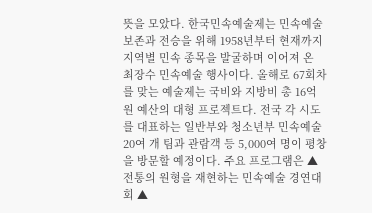뜻을 모았다. 한국민속예술제는 민속예술 보존과 전승을 위해 1958년부터 현재까지 지역별 민속 종목을 발굴하며 이어져 온 최장수 민속예술 행사이다. 올해로 67회차를 맞는 예술제는 국비와 지방비 총 16억 원 예산의 대형 프로젝트다. 전국 각 시도를 대표하는 일반부와 청소년부 민속예술 20여 개 팀과 관람객 등 5,000여 명이 평창을 방문할 예정이다. 주요 프로그램은 ▲전통의 원형을 재현하는 민속예술 경연대회 ▲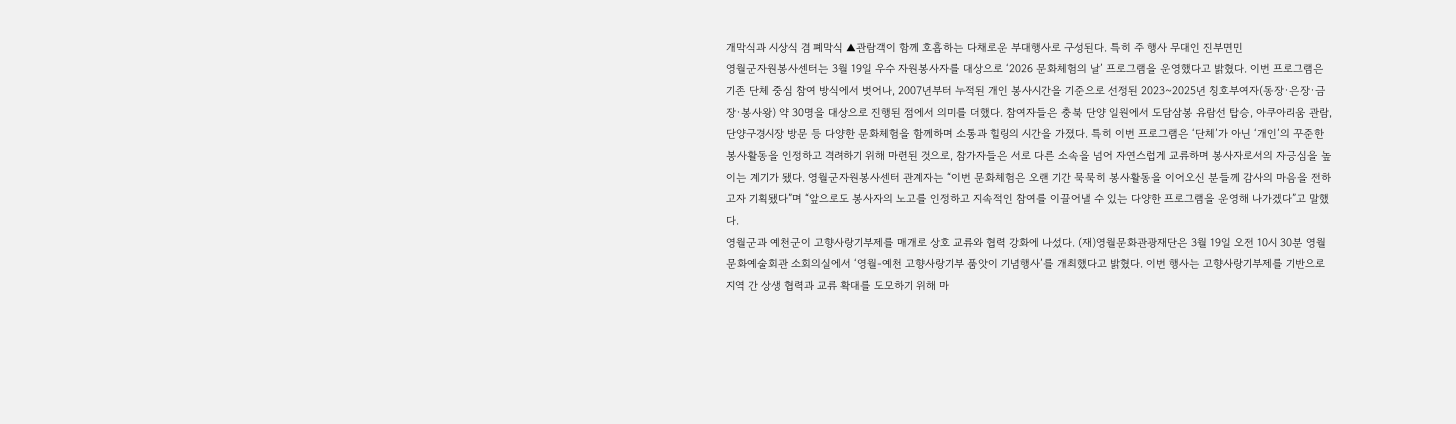개막식과 시상식 겸 폐막식 ▲관람객이 함께 호흡하는 다채로운 부대행사로 구성된다. 특히 주 행사 무대인 진부면민
영월군자원봉사센터는 3월 19일 우수 자원봉사자를 대상으로 ‘2026 문화체험의 날’ 프로그램을 운영했다고 밝혔다. 이번 프로그램은 기존 단체 중심 참여 방식에서 벗어나, 2007년부터 누적된 개인 봉사시간을 기준으로 선정된 2023~2025년 칭호부여자(동장·은장·금장·봉사왕) 약 30명을 대상으로 진행된 점에서 의미를 더했다. 참여자들은 충북 단양 일원에서 도담삼봉 유람선 탑승, 아쿠아리움 관람, 단양구경시장 방문 등 다양한 문화체험을 함께하며 소통과 힐링의 시간을 가졌다. 특히 이번 프로그램은 ‘단체’가 아닌 ‘개인’의 꾸준한 봉사활동을 인정하고 격려하기 위해 마련된 것으로, 참가자들은 서로 다른 소속을 넘어 자연스럽게 교류하며 봉사자로서의 자긍심을 높이는 계기가 됐다. 영월군자원봉사센터 관계자는 “이번 문화체험은 오랜 기간 묵묵히 봉사활동을 이어오신 분들께 감사의 마음을 전하고자 기획됐다”며 “앞으로도 봉사자의 노고를 인정하고 지속적인 참여를 이끌어낼 수 있는 다양한 프로그램을 운영해 나가겠다”고 말했다.
영월군과 예천군이 고향사랑기부제를 매개로 상호 교류와 협력 강화에 나섰다. (재)영월문화관광재단은 3월 19일 오전 10시 30분 영월문화예술회관 소회의실에서 ‘영월-예천 고향사랑기부 품앗이 기념행사’를 개최했다고 밝혔다. 이번 행사는 고향사랑기부제를 기반으로 지역 간 상생 협력과 교류 확대를 도모하기 위해 마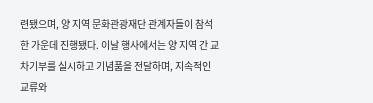련됐으며, 양 지역 문화관광재단 관계자들이 참석한 가운데 진행됐다. 이날 행사에서는 양 지역 간 교차기부를 실시하고 기념품을 전달하며, 지속적인 교류와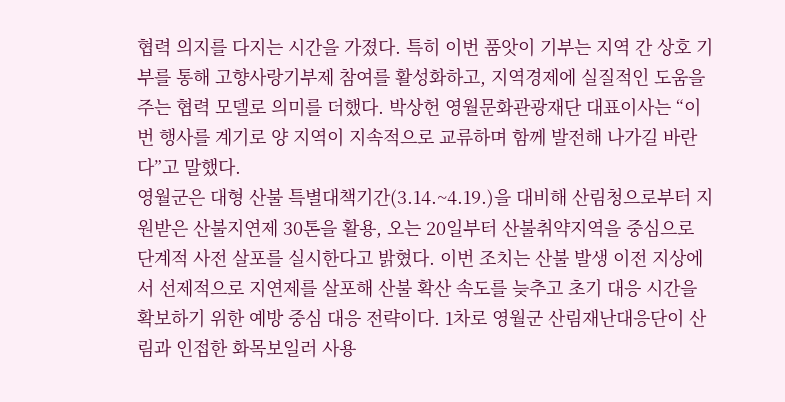협력 의지를 다지는 시간을 가졌다. 특히 이번 품앗이 기부는 지역 간 상호 기부를 통해 고향사랑기부제 참여를 활성화하고, 지역경제에 실질적인 도움을 주는 협력 모델로 의미를 더했다. 박상헌 영월문화관광재단 대표이사는 “이번 행사를 계기로 양 지역이 지속적으로 교류하며 함께 발전해 나가길 바란다”고 말했다.
영월군은 대형 산불 특별대책기간(3.14.~4.19.)을 대비해 산림청으로부터 지원받은 산불지연제 30톤을 활용, 오는 20일부터 산불취약지역을 중심으로 단계적 사전 살포를 실시한다고 밝혔다. 이번 조치는 산불 발생 이전 지상에서 선제적으로 지연제를 살포해 산불 확산 속도를 늦추고 초기 대응 시간을 확보하기 위한 예방 중심 대응 전략이다. 1차로 영월군 산림재난대응단이 산림과 인접한 화목보일러 사용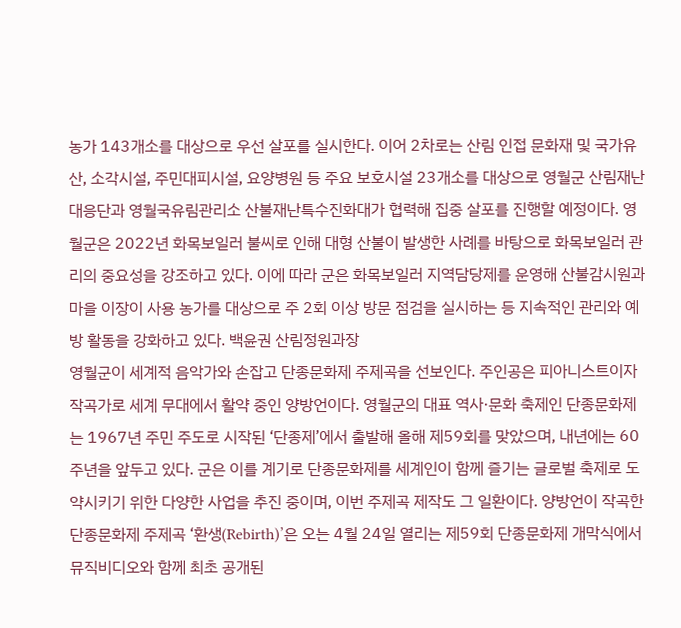농가 143개소를 대상으로 우선 살포를 실시한다. 이어 2차로는 산림 인접 문화재 및 국가유산, 소각시설, 주민대피시설, 요양병원 등 주요 보호시설 23개소를 대상으로 영월군 산림재난대응단과 영월국유림관리소 산불재난특수진화대가 협력해 집중 살포를 진행할 예정이다. 영월군은 2022년 화목보일러 불씨로 인해 대형 산불이 발생한 사례를 바탕으로 화목보일러 관리의 중요성을 강조하고 있다. 이에 따라 군은 화목보일러 지역담당제를 운영해 산불감시원과 마을 이장이 사용 농가를 대상으로 주 2회 이상 방문 점검을 실시하는 등 지속적인 관리와 예방 활동을 강화하고 있다. 백윤권 산림정원과장
영월군이 세계적 음악가와 손잡고 단종문화제 주제곡을 선보인다. 주인공은 피아니스트이자 작곡가로 세계 무대에서 활약 중인 양방언이다. 영월군의 대표 역사·문화 축제인 단종문화제는 1967년 주민 주도로 시작된 ‘단종제’에서 출발해 올해 제59회를 맞았으며, 내년에는 60주년을 앞두고 있다. 군은 이를 계기로 단종문화제를 세계인이 함께 즐기는 글로벌 축제로 도약시키기 위한 다양한 사업을 추진 중이며, 이번 주제곡 제작도 그 일환이다. 양방언이 작곡한 단종문화제 주제곡 ‘환생(Rebirth)’은 오는 4월 24일 열리는 제59회 단종문화제 개막식에서 뮤직비디오와 함께 최초 공개된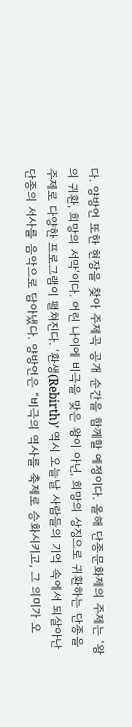다. 양방언 또한 현장을 찾아 주제곡 공개 순간을 함께할 예정이다. 올해 단종문화제의 주제는 ‘왕의 귀환, 희망의 서막’이다. 어린 나이에 비극을 맞은 왕이 아닌, 희망의 상징으로 귀환하는 단종을 주제로 다양한 프로그램이 펼쳐진다. ‘환생(Rebirth)’ 역시 오늘날 사람들의 기억 속에서 되살아난 단종의 서사를 음악으로 담아냈다. 양방언은 “비극의 역사를 축제로 승화시키고, 그 의미가 오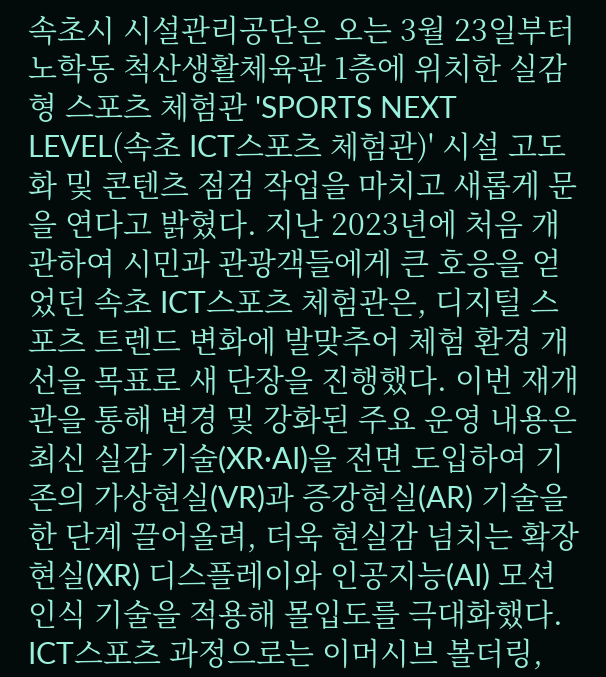속초시 시설관리공단은 오는 3월 23일부터 노학동 척산생활체육관 1층에 위치한 실감형 스포츠 체험관 'SPORTS NEXT LEVEL(속초 ICT스포츠 체험관)' 시설 고도화 및 콘텐츠 점검 작업을 마치고 새롭게 문을 연다고 밝혔다. 지난 2023년에 처음 개관하여 시민과 관광객들에게 큰 호응을 얻었던 속초 ICT스포츠 체험관은, 디지털 스포츠 트렌드 변화에 발맞추어 체험 환경 개선을 목표로 새 단장을 진행했다. 이번 재개관을 통해 변경 및 강화된 주요 운영 내용은 최신 실감 기술(XR·AI)을 전면 도입하여 기존의 가상현실(VR)과 증강현실(AR) 기술을 한 단계 끌어올려, 더욱 현실감 넘치는 확장현실(XR) 디스플레이와 인공지능(AI) 모션 인식 기술을 적용해 몰입도를 극대화했다. ICT스포츠 과정으로는 이머시브 볼더링,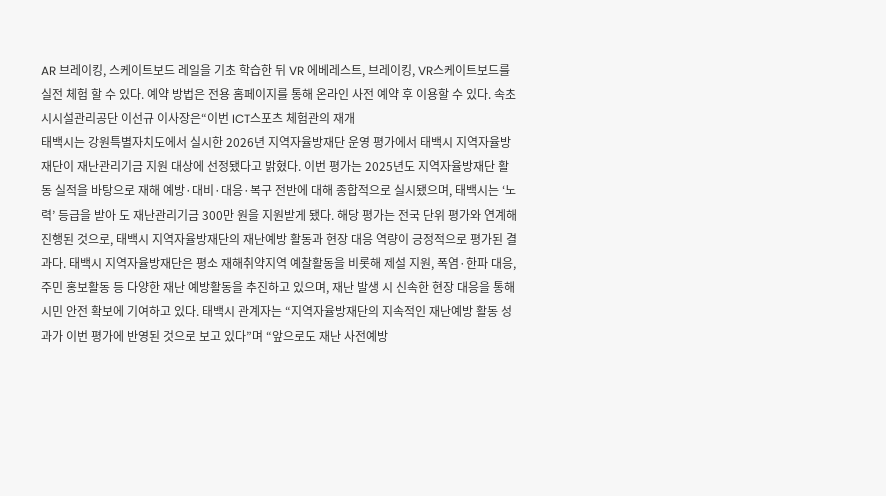AR 브레이킹, 스케이트보드 레일을 기초 학습한 뒤 VR 에베레스트, 브레이킹, VR스케이트보드를 실전 체험 할 수 있다. 예약 방법은 전용 홈페이지를 통해 온라인 사전 예약 후 이용할 수 있다. 속초시시설관리공단 이선규 이사장은“이번 ICT스포츠 체험관의 재개
태백시는 강원특별자치도에서 실시한 2026년 지역자율방재단 운영 평가에서 태백시 지역자율방재단이 재난관리기금 지원 대상에 선정됐다고 밝혔다. 이번 평가는 2025년도 지역자율방재단 활동 실적을 바탕으로 재해 예방·대비·대응·복구 전반에 대해 종합적으로 실시됐으며, 태백시는 ‘노력’ 등급을 받아 도 재난관리기금 300만 원을 지원받게 됐다. 해당 평가는 전국 단위 평가와 연계해 진행된 것으로, 태백시 지역자율방재단의 재난예방 활동과 현장 대응 역량이 긍정적으로 평가된 결과다. 태백시 지역자율방재단은 평소 재해취약지역 예찰활동을 비롯해 제설 지원, 폭염·한파 대응, 주민 홍보활동 등 다양한 재난 예방활동을 추진하고 있으며, 재난 발생 시 신속한 현장 대응을 통해 시민 안전 확보에 기여하고 있다. 태백시 관계자는 “지역자율방재단의 지속적인 재난예방 활동 성과가 이번 평가에 반영된 것으로 보고 있다”며 “앞으로도 재난 사전예방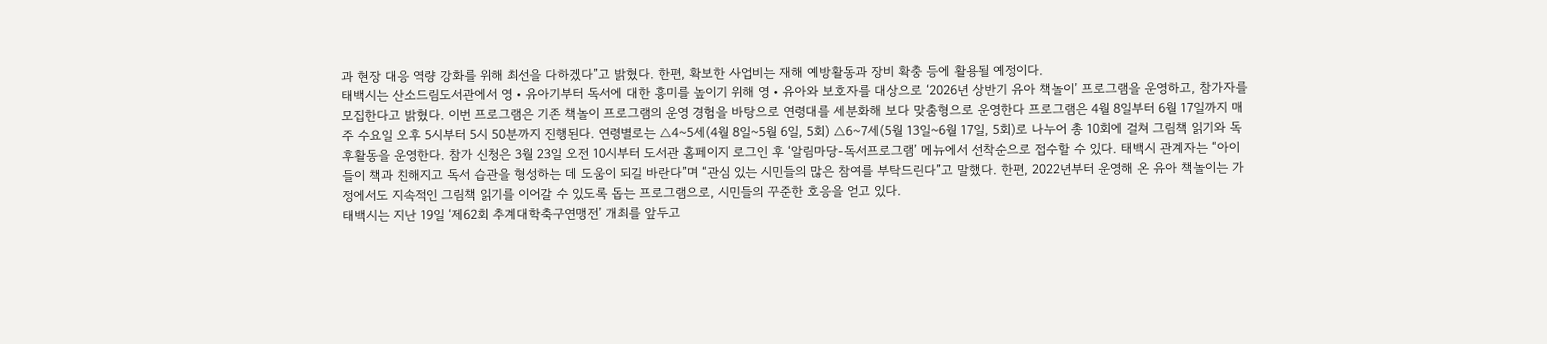과 현장 대응 역량 강화를 위해 최선을 다하겠다”고 밝혔다. 한편, 확보한 사업비는 재해 예방활동과 장비 확충 등에 활용될 예정이다.
태백시는 산소드림도서관에서 영‧유아기부터 독서에 대한 흥미를 높이기 위해 영‧유아와 보호자를 대상으로 ‘2026년 상반기 유아 책놀이’ 프로그램을 운영하고, 참가자를 모집한다고 밝혔다. 이번 프로그램은 기존 책놀이 프로그램의 운영 경험을 바탕으로 연령대를 세분화해 보다 맞춤형으로 운영한다 프로그램은 4월 8일부터 6월 17일까지 매주 수요일 오후 5시부터 5시 50분까지 진행된다. 연령별로는 △4~5세(4월 8일~5월 6일, 5회) △6~7세(5월 13일~6월 17일, 5회)로 나누어 총 10회에 걸쳐 그림책 읽기와 독후활동을 운영한다. 참가 신청은 3월 23일 오전 10시부터 도서관 홈페이지 로그인 후 ‘알림마당-독서프로그램’ 메뉴에서 선착순으로 접수할 수 있다. 태백시 관계자는 “아이들이 책과 친해지고 독서 습관을 형성하는 데 도움이 되길 바란다”며 “관심 있는 시민들의 많은 참여를 부탁드린다”고 말했다. 한편, 2022년부터 운영해 온 유아 책놀이는 가정에서도 지속적인 그림책 읽기를 이어갈 수 있도록 돕는 프로그램으로, 시민들의 꾸준한 호응을 얻고 있다.
태백시는 지난 19일 ‘제62회 추계대학축구연맹전’ 개최를 앞두고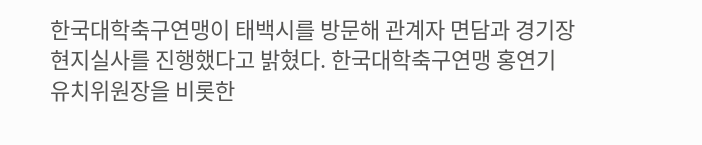한국대학축구연맹이 태백시를 방문해 관계자 면담과 경기장 현지실사를 진행했다고 밝혔다. 한국대학축구연맹 홍연기 유치위원장을 비롯한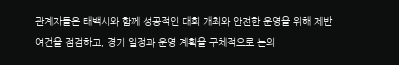관계자들은 태백시와 함께 성공적인 대회 개최와 안전한 운영을 위해 제반 여건을 점검하고, 경기 일정과 운영 계획을 구체적으로 논의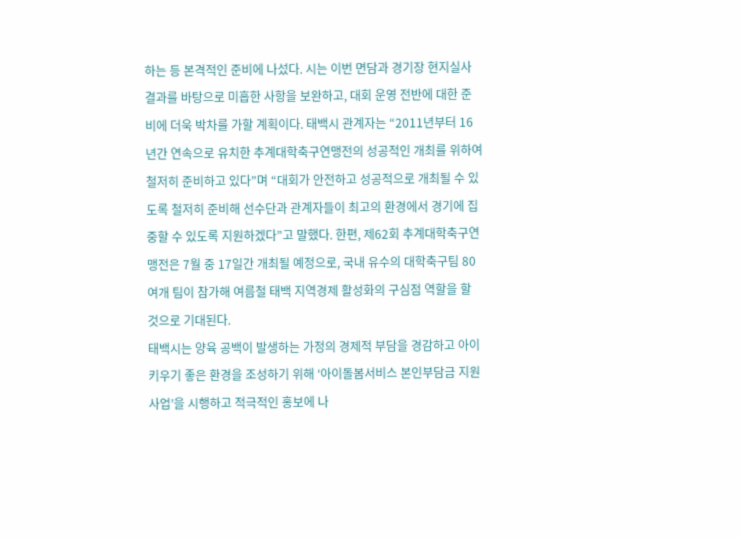하는 등 본격적인 준비에 나섰다. 시는 이번 면담과 경기장 현지실사 결과를 바탕으로 미흡한 사항을 보완하고, 대회 운영 전반에 대한 준비에 더욱 박차를 가할 계획이다. 태백시 관계자는 “2011년부터 16년간 연속으로 유치한 추계대학축구연맹전의 성공적인 개최를 위하여 철저히 준비하고 있다”며 “대회가 안전하고 성공적으로 개최될 수 있도록 철저히 준비해 선수단과 관계자들이 최고의 환경에서 경기에 집중할 수 있도록 지원하겠다”고 말했다. 한편, 제62회 추계대학축구연맹전은 7월 중 17일간 개최될 예정으로, 국내 유수의 대학축구팀 80여개 팀이 참가해 여름철 태백 지역경제 활성화의 구심점 역할을 할 것으로 기대된다.
태백시는 양육 공백이 발생하는 가정의 경제적 부담을 경감하고 아이 키우기 좋은 환경을 조성하기 위해 ‘아이돌봄서비스 본인부담금 지원사업’을 시행하고 적극적인 홍보에 나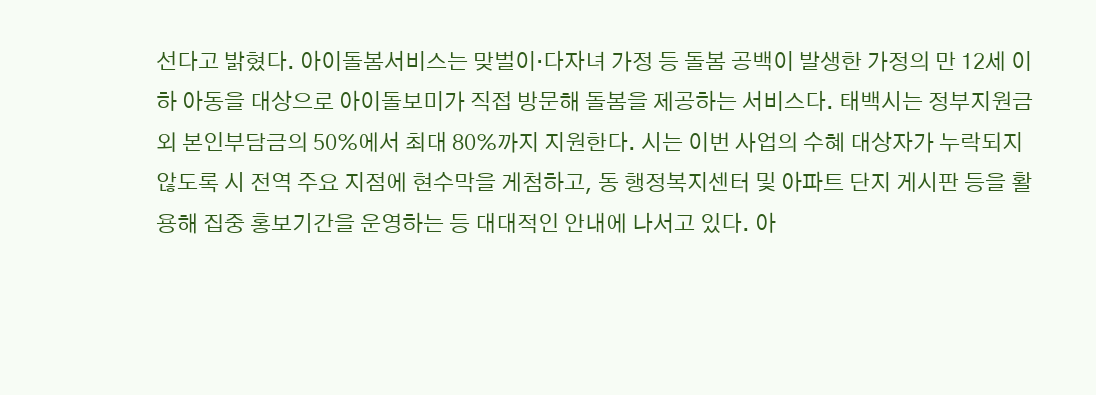선다고 밝혔다. 아이돌봄서비스는 맞벌이·다자녀 가정 등 돌봄 공백이 발생한 가정의 만 12세 이하 아동을 대상으로 아이돌보미가 직접 방문해 돌봄을 제공하는 서비스다. 태백시는 정부지원금 외 본인부담금의 50%에서 최대 80%까지 지원한다. 시는 이번 사업의 수혜 대상자가 누락되지 않도록 시 전역 주요 지점에 현수막을 게첨하고, 동 행정복지센터 및 아파트 단지 게시판 등을 활용해 집중 홍보기간을 운영하는 등 대대적인 안내에 나서고 있다. 아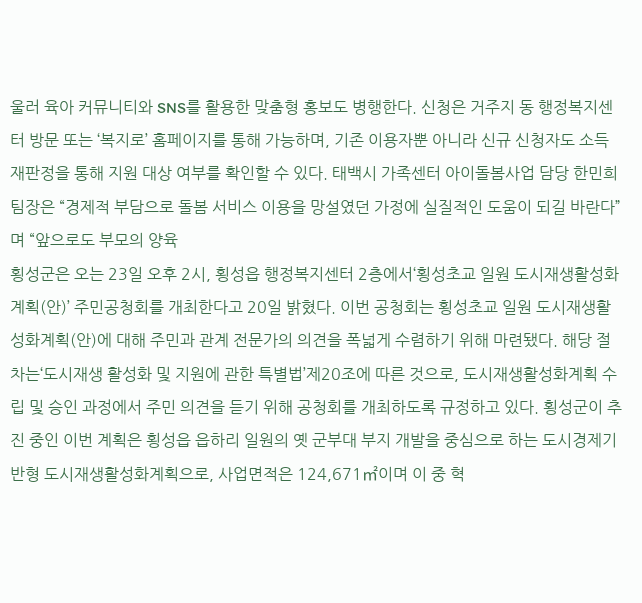울러 육아 커뮤니티와 SNS를 활용한 맞춤형 홍보도 병행한다. 신청은 거주지 동 행정복지센터 방문 또는 ‘복지로’ 홈페이지를 통해 가능하며, 기존 이용자뿐 아니라 신규 신청자도 소득 재판정을 통해 지원 대상 여부를 확인할 수 있다. 태백시 가족센터 아이돌봄사업 담당 한민희 팀장은 “경제적 부담으로 돌봄 서비스 이용을 망설였던 가정에 실질적인 도움이 되길 바란다”며 “앞으로도 부모의 양육
횡성군은 오는 23일 오후 2시, 횡성읍 행정복지센터 2층에서‘횡성초교 일원 도시재생활성화계획(안)’ 주민공청회를 개최한다고 20일 밝혔다. 이번 공청회는 횡성초교 일원 도시재생활성화계획(안)에 대해 주민과 관계 전문가의 의견을 폭넓게 수렴하기 위해 마련됐다. 해당 절차는‘도시재생 활성화 및 지원에 관한 특별법’제20조에 따른 것으로, 도시재생활성화계획 수립 및 승인 과정에서 주민 의견을 듣기 위해 공청회를 개최하도록 규정하고 있다. 횡성군이 추진 중인 이번 계획은 횡성읍 읍하리 일원의 옛 군부대 부지 개발을 중심으로 하는 도시경제기반형 도시재생활성화계획으로, 사업면적은 124,671㎡이며 이 중 혁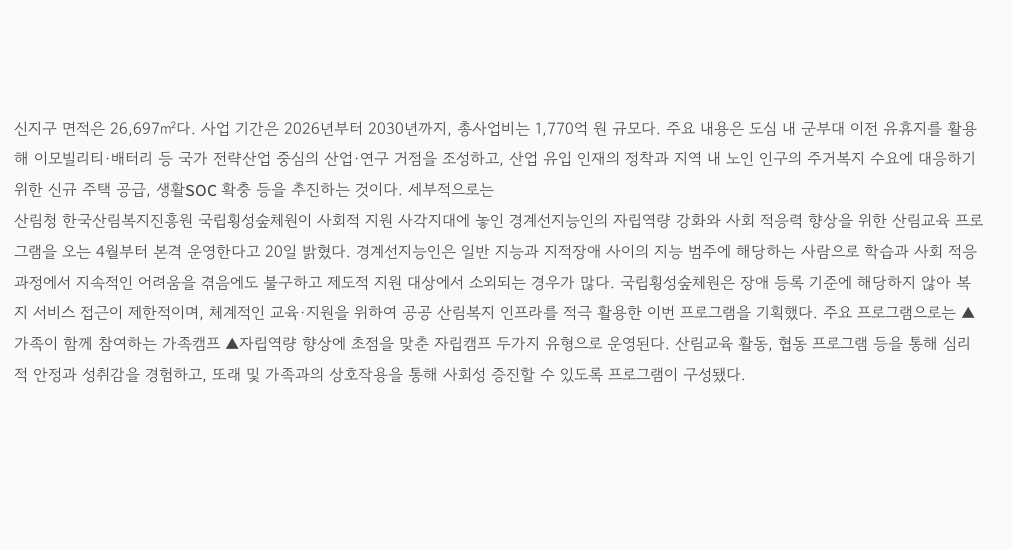신지구 면적은 26,697㎡다. 사업 기간은 2026년부터 2030년까지, 총사업비는 1,770억 원 규모다. 주요 내용은 도심 내 군부대 이전 유휴지를 활용해 이모빌리티·배터리 등 국가 전략산업 중심의 산업·연구 거점을 조성하고, 산업 유입 인재의 정착과 지역 내 노인 인구의 주거복지 수요에 대응하기 위한 신규 주택 공급, 생활SOC 확충 등을 추진하는 것이다. 세부적으로는
산림청 한국산림복지진흥원 국립횡성숲체원이 사회적 지원 사각지대에 놓인 경계선지능인의 자립역량 강화와 사회 적응력 향상을 위한 산림교육 프로그램을 오는 4월부터 본격 운영한다고 20일 밝혔다. 경계선지능인은 일반 지능과 지적장애 사이의 지능 범주에 해당하는 사람으로 학습과 사회 적응 과정에서 지속적인 어려움을 겪음에도 불구하고 제도적 지원 대상에서 소외되는 경우가 많다. 국립횡성숲체원은 장애 등록 기준에 해당하지 않아 복지 서비스 접근이 제한적이며, 체계적인 교육·지원을 위하여 공공 산림복지 인프라를 적극 활용한 이번 프로그램을 기획했다. 주요 프로그램으로는 ▲가족이 함께 참여하는 가족캠프 ▲자립역량 향상에 초점을 맞춘 자립캠프 두가지 유형으로 운영된다. 산림교육 활동, 협동 프로그램 등을 통해 심리적 안정과 성취감을 경험하고, 또래 및 가족과의 상호작용을 통해 사회성 증진할 수 있도록 프로그램이 구성됐다.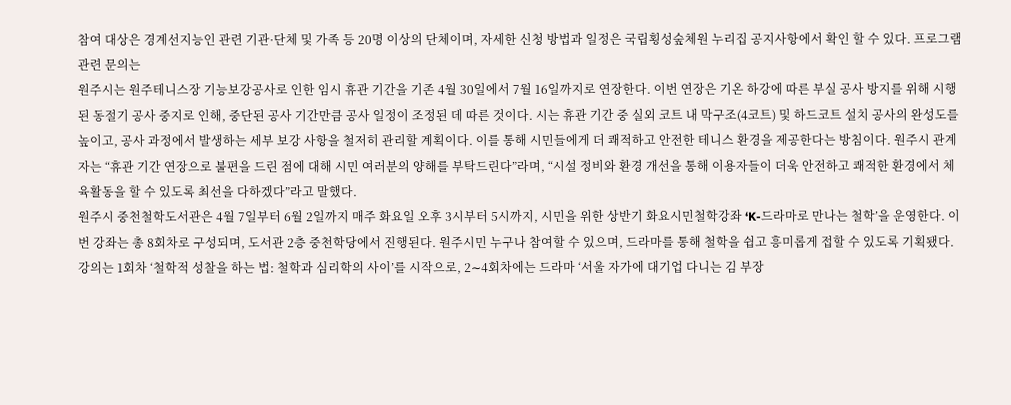참여 대상은 경계선지능인 관련 기관·단체 및 가족 등 20명 이상의 단체이며, 자세한 신청 방법과 일정은 국립횡성숲체원 누리집 공지사항에서 확인 할 수 있다. 프로그램 관련 문의는
원주시는 원주테니스장 기능보강공사로 인한 임시 휴관 기간을 기존 4월 30일에서 7월 16일까지로 연장한다. 이번 연장은 기온 하강에 따른 부실 공사 방지를 위해 시행된 동절기 공사 중지로 인해, 중단된 공사 기간만큼 공사 일정이 조정된 데 따른 것이다. 시는 휴관 기간 중 실외 코트 내 막구조(4코트) 및 하드코트 설치 공사의 완성도를 높이고, 공사 과정에서 발생하는 세부 보강 사항을 철저히 관리할 계획이다. 이를 통해 시민들에게 더 쾌적하고 안전한 테니스 환경을 제공한다는 방침이다. 원주시 관계자는 “휴관 기간 연장으로 불편을 드린 점에 대해 시민 여러분의 양해를 부탁드린다”라며, “시설 정비와 환경 개선을 통해 이용자들이 더욱 안전하고 쾌적한 환경에서 체육활동을 할 수 있도록 최선을 다하겠다”라고 말했다.
원주시 중천철학도서관은 4월 7일부터 6월 2일까지 매주 화요일 오후 3시부터 5시까지, 시민을 위한 상반기 화요시민철학강좌 ‘K-드라마로 만나는 철학’을 운영한다. 이번 강좌는 총 8회차로 구성되며, 도서관 2층 중천학당에서 진행된다. 원주시민 누구나 참여할 수 있으며, 드라마를 통해 철학을 쉽고 흥미롭게 접할 수 있도록 기획됐다. 강의는 1회차 ‘철학적 성찰을 하는 법: 철학과 심리학의 사이’를 시작으로, 2∼4회차에는 드라마 ‘서울 자가에 대기업 다니는 김 부장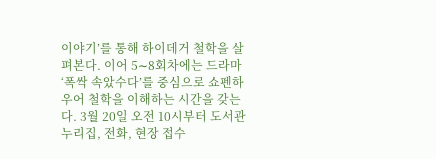이야기’를 통해 하이데거 철학을 살펴본다. 이어 5∼8회차에는 드라마 ‘폭싹 속았수다’를 중심으로 쇼펜하우어 철학을 이해하는 시간을 갖는다. 3월 20일 오전 10시부터 도서관 누리집, 전화, 현장 접수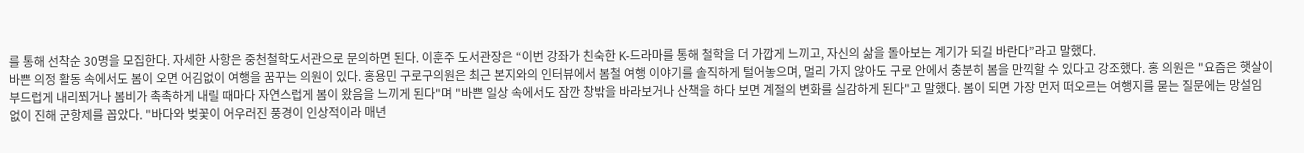를 통해 선착순 30명을 모집한다. 자세한 사항은 중천철학도서관으로 문의하면 된다. 이훈주 도서관장은 “이번 강좌가 친숙한 K-드라마를 통해 철학을 더 가깝게 느끼고, 자신의 삶을 돌아보는 계기가 되길 바란다”라고 말했다.
바쁜 의정 활동 속에서도 봄이 오면 어김없이 여행을 꿈꾸는 의원이 있다. 홍용민 구로구의원은 최근 본지와의 인터뷰에서 봄철 여행 이야기를 솔직하게 털어놓으며, 멀리 가지 않아도 구로 안에서 충분히 봄을 만끽할 수 있다고 강조했다. 홍 의원은 "요즘은 햇살이 부드럽게 내리쬐거나 봄비가 촉촉하게 내릴 때마다 자연스럽게 봄이 왔음을 느끼게 된다"며 "바쁜 일상 속에서도 잠깐 창밖을 바라보거나 산책을 하다 보면 계절의 변화를 실감하게 된다"고 말했다. 봄이 되면 가장 먼저 떠오르는 여행지를 묻는 질문에는 망설임 없이 진해 군항제를 꼽았다. "바다와 벚꽃이 어우러진 풍경이 인상적이라 매년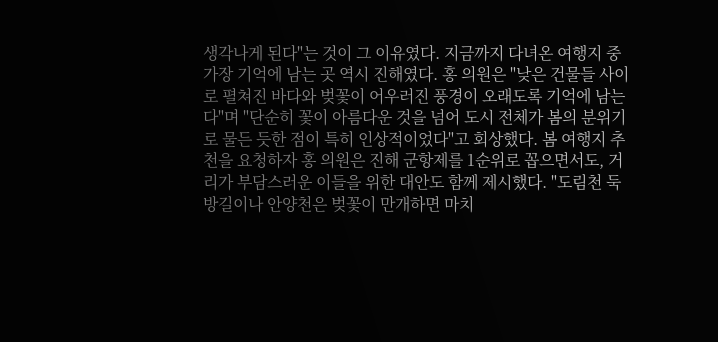생각나게 된다"는 것이 그 이유였다. 지금까지 다녀온 여행지 중 가장 기억에 남는 곳 역시 진해였다. 홍 의원은 "낮은 건물들 사이로 펼쳐진 바다와 벚꽃이 어우러진 풍경이 오래도록 기억에 남는다"며 "단순히 꽃이 아름다운 것을 넘어 도시 전체가 봄의 분위기로 물든 듯한 점이 특히 인상적이었다"고 회상했다. 봄 여행지 추천을 요청하자 홍 의원은 진해 군항제를 1순위로 꼽으면서도, 거리가 부담스러운 이들을 위한 대안도 함께 제시했다. "도림천 둑방길이나 안양천은 벚꽃이 만개하면 마치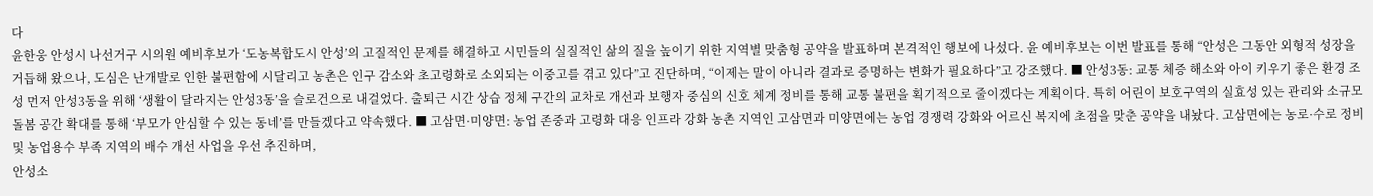다
윤한웅 안성시 나선거구 시의원 예비후보가 ‘도농복합도시 안성’의 고질적인 문제를 해결하고 시민들의 실질적인 삶의 질을 높이기 위한 지역별 맞춤형 공약을 발표하며 본격적인 행보에 나섰다. 윤 예비후보는 이번 발표를 통해 “안성은 그동안 외형적 성장을 거듭해 왔으나, 도심은 난개발로 인한 불편함에 시달리고 농촌은 인구 감소와 초고령화로 소외되는 이중고를 겪고 있다”고 진단하며, “이제는 말이 아니라 결과로 증명하는 변화가 필요하다”고 강조했다. ■ 안성3동: 교통 체증 해소와 아이 키우기 좋은 환경 조성 먼저 안성3동을 위해 ‘생활이 달라지는 안성3동’을 슬로건으로 내걸었다. 출퇴근 시간 상습 정체 구간의 교차로 개선과 보행자 중심의 신호 체계 정비를 통해 교통 불편을 획기적으로 줄이겠다는 계획이다. 특히 어린이 보호구역의 실효성 있는 관리와 소규모 돌봄 공간 확대를 통해 ‘부모가 안심할 수 있는 동네’를 만들겠다고 약속했다. ■ 고삼면·미양면: 농업 존중과 고령화 대응 인프라 강화 농촌 지역인 고삼면과 미양면에는 농업 경쟁력 강화와 어르신 복지에 초점을 맞춘 공약을 내놨다. 고삼면에는 농로·수로 정비 및 농업용수 부족 지역의 배수 개선 사업을 우선 추진하며,
안성소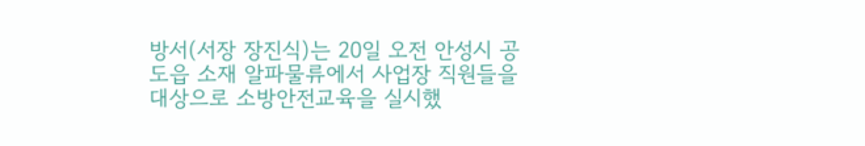방서(서장 장진식)는 20일 오전 안성시 공도읍 소재 알파물류에서 사업장 직원들을 대상으로 소방안전교육을 실시했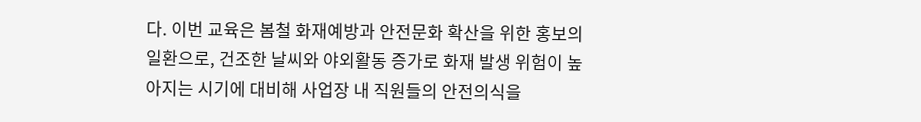다. 이번 교육은 봄철 화재예방과 안전문화 확산을 위한 홍보의 일환으로, 건조한 날씨와 야외활동 증가로 화재 발생 위험이 높아지는 시기에 대비해 사업장 내 직원들의 안전의식을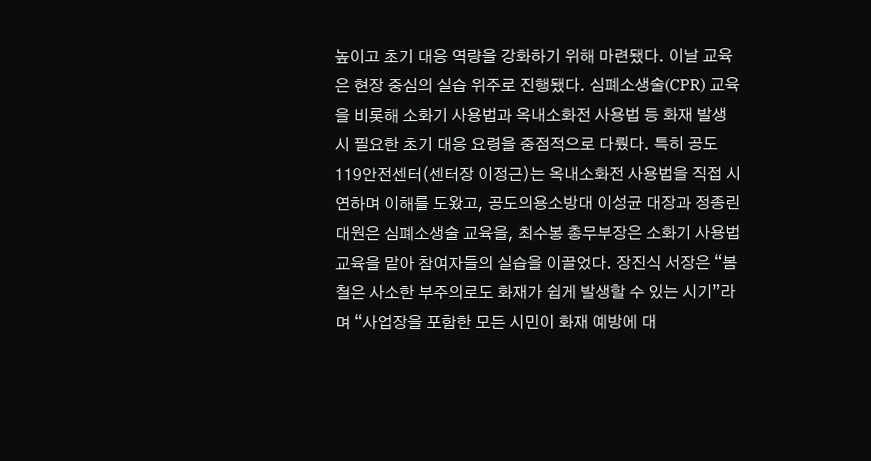높이고 초기 대응 역량을 강화하기 위해 마련됐다. 이날 교육은 현장 중심의 실습 위주로 진행됐다. 심폐소생술(CPR) 교육을 비롯해 소화기 사용법과 옥내소화전 사용법 등 화재 발생 시 필요한 초기 대응 요령을 중점적으로 다뤘다. 특히 공도119안전센터(센터장 이정근)는 옥내소화전 사용법을 직접 시연하며 이해를 도왔고, 공도의용소방대 이성균 대장과 정종린 대원은 심폐소생술 교육을, 최수봉 총무부장은 소화기 사용법 교육을 맡아 참여자들의 실습을 이끌었다. 장진식 서장은 “봄철은 사소한 부주의로도 화재가 쉽게 발생할 수 있는 시기”라며 “사업장을 포함한 모든 시민이 화재 예방에 대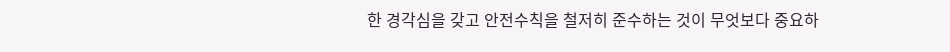한 경각심을 갖고 안전수칙을 철저히 준수하는 것이 무엇보다 중요하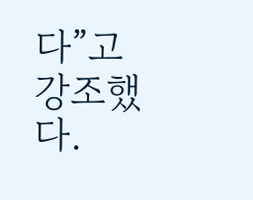다”고 강조했다.